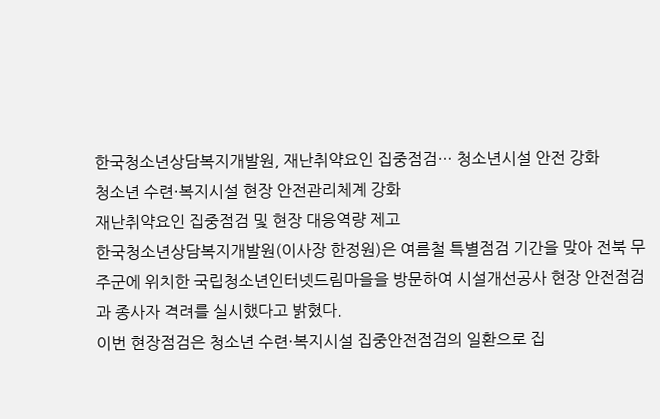한국청소년상담복지개발원, 재난취약요인 집중점검… 청소년시설 안전 강화
청소년 수련·복지시설 현장 안전관리체계 강화
재난취약요인 집중점검 및 현장 대응역량 제고
한국청소년상담복지개발원(이사장 한정원)은 여름철 특별점검 기간을 맞아 전북 무주군에 위치한 국립청소년인터넷드림마을을 방문하여 시설개선공사 현장 안전점검과 종사자 격려를 실시했다고 밝혔다.
이번 현장점검은 청소년 수련·복지시설 집중안전점검의 일환으로 집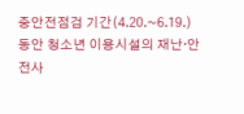중안전점검 기간(4.20.~6.19.) 동안 청소년 이용시설의 재난·안전사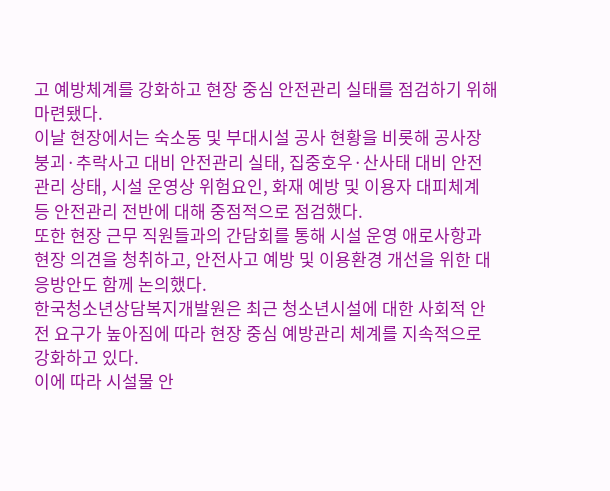고 예방체계를 강화하고 현장 중심 안전관리 실태를 점검하기 위해 마련됐다.
이날 현장에서는 숙소동 및 부대시설 공사 현황을 비롯해 공사장 붕괴·추락사고 대비 안전관리 실태, 집중호우·산사태 대비 안전관리 상태, 시설 운영상 위험요인, 화재 예방 및 이용자 대피체계 등 안전관리 전반에 대해 중점적으로 점검했다.
또한 현장 근무 직원들과의 간담회를 통해 시설 운영 애로사항과 현장 의견을 청취하고, 안전사고 예방 및 이용환경 개선을 위한 대응방안도 함께 논의했다.
한국청소년상담복지개발원은 최근 청소년시설에 대한 사회적 안전 요구가 높아짐에 따라 현장 중심 예방관리 체계를 지속적으로 강화하고 있다.
이에 따라 시설물 안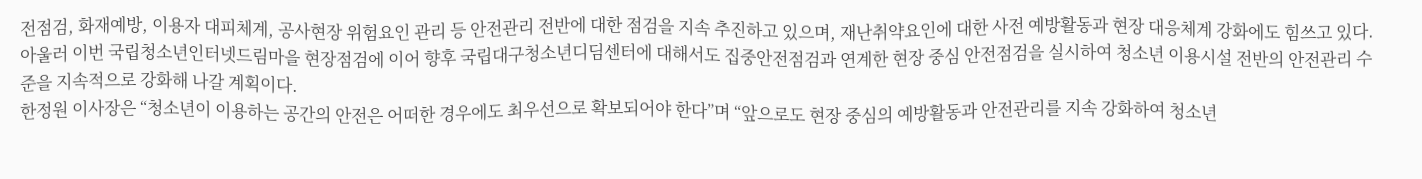전점검, 화재예방, 이용자 대피체계, 공사현장 위험요인 관리 등 안전관리 전반에 대한 점검을 지속 추진하고 있으며, 재난취약요인에 대한 사전 예방활동과 현장 대응체계 강화에도 힘쓰고 있다.
아울러 이번 국립청소년인터넷드림마을 현장점검에 이어 향후 국립대구청소년디딤센터에 대해서도 집중안전점검과 연계한 현장 중심 안전점검을 실시하여 청소년 이용시설 전반의 안전관리 수준을 지속적으로 강화해 나갈 계획이다.
한정원 이사장은 “청소년이 이용하는 공간의 안전은 어떠한 경우에도 최우선으로 확보되어야 한다”며 “앞으로도 현장 중심의 예방활동과 안전관리를 지속 강화하여 청소년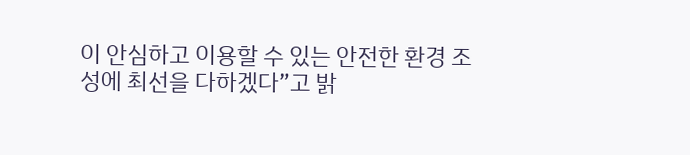이 안심하고 이용할 수 있는 안전한 환경 조성에 최선을 다하겠다”고 밝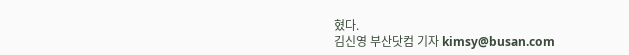혔다.
김신영 부산닷컴 기자 kimsy@busan.com